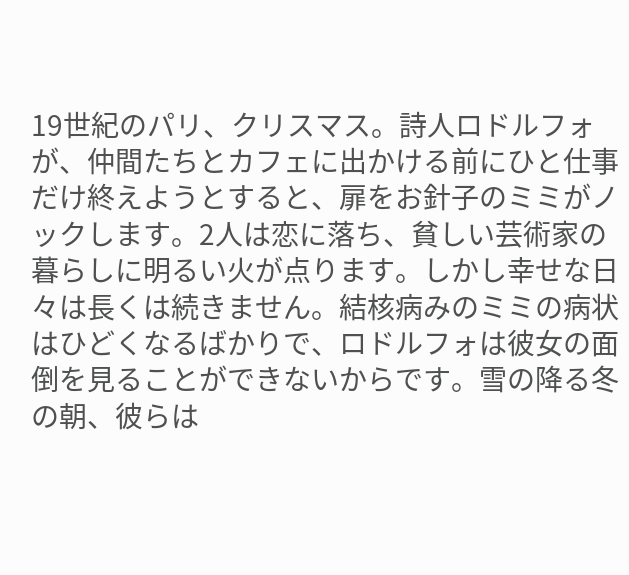19世紀のパリ、クリスマス。詩人ロドルフォが、仲間たちとカフェに出かける前にひと仕事だけ終えようとすると、扉をお針子のミミがノックします。2人は恋に落ち、貧しい芸術家の暮らしに明るい火が点ります。しかし幸せな日々は長くは続きません。結核病みのミミの病状はひどくなるばかりで、ロドルフォは彼女の面倒を見ることができないからです。雪の降る冬の朝、彼らは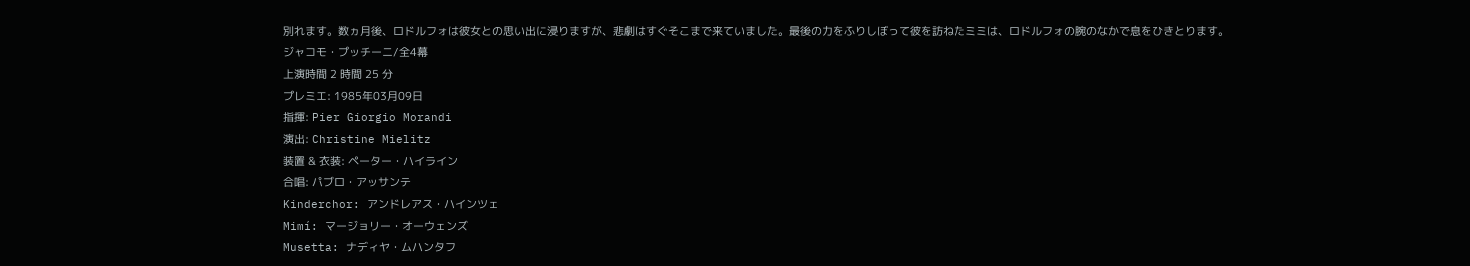別れます。数ヵ月後、ロドルフォは彼女との思い出に浸りますが、悲劇はすぐそこまで来ていました。最後の力をふりしぼって彼を訪ねたミミは、ロドルフォの腕のなかで息をひきとります。
ジャコモ・プッチーニ/全4幕
上演時間 2 時間 25 分
プレミエ: 1985年03月09日
指揮: Pier Giorgio Morandi
演出: Christine Mielitz
装置 & 衣装: ペーター・ハイライン
合唱: パブロ・アッサンテ
Kinderchor: アンドレアス・ハインツェ
Mimí: マージョリー・オーウェンズ
Musetta: ナディヤ・ムハンタフ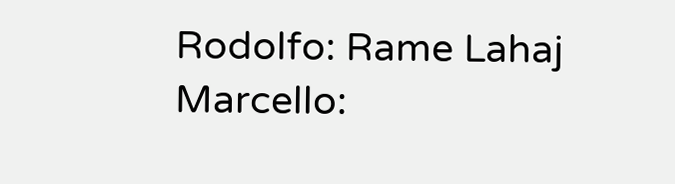Rodolfo: Rame Lahaj
Marcello: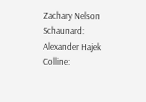Zachary Nelson
Schaunard: Alexander Hajek
Colline: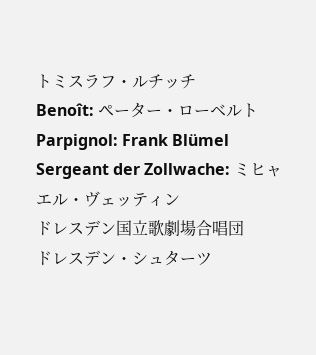トミスラフ・ルチッチ
Benoît: ペーター・ローベルト
Parpignol: Frank Blümel
Sergeant der Zollwache: ミヒャエル・ヴェッティン
ドレスデン国立歌劇場合唱団
ドレスデン・シュターツ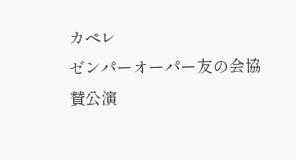カペレ
ゼンパーオーパー友の会協賛公演